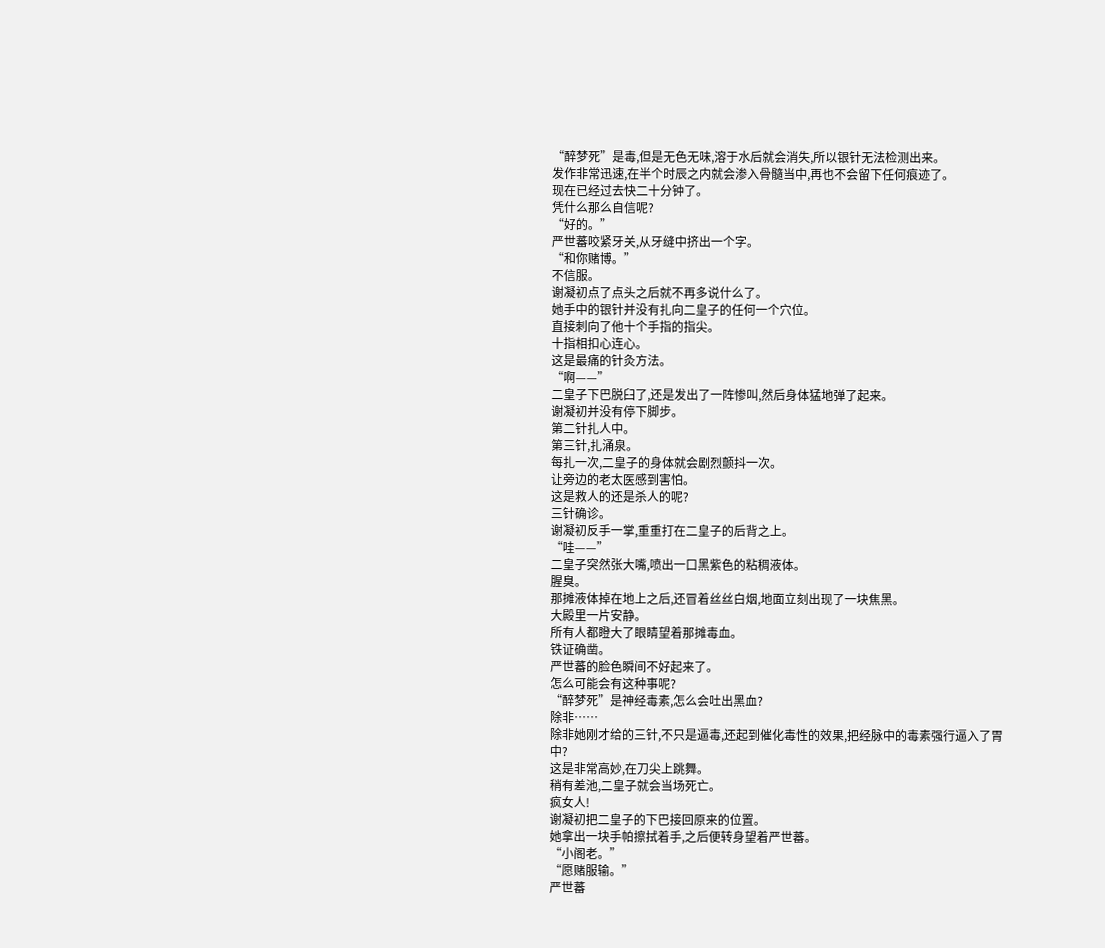“醉梦死”是毒,但是无色无味,溶于水后就会消失,所以银针无法检测出来。
发作非常迅速,在半个时辰之内就会渗入骨髓当中,再也不会留下任何痕迹了。
现在已经过去快二十分钟了。
凭什么那么自信呢?
“好的。”
严世蕃咬紧牙关,从牙缝中挤出一个字。
“和你赌博。”
不信服。
谢凝初点了点头之后就不再多说什么了。
她手中的银针并没有扎向二皇子的任何一个穴位。
直接刺向了他十个手指的指尖。
十指相扣心连心。
这是最痛的针灸方法。
“啊——”
二皇子下巴脱臼了,还是发出了一阵惨叫,然后身体猛地弹了起来。
谢凝初并没有停下脚步。
第二针扎人中。
第三针,扎涌泉。
每扎一次,二皇子的身体就会剧烈颤抖一次。
让旁边的老太医感到害怕。
这是救人的还是杀人的呢?
三针确诊。
谢凝初反手一掌,重重打在二皇子的后背之上。
“哇——”
二皇子突然张大嘴,喷出一口黑紫色的粘稠液体。
腥臭。
那摊液体掉在地上之后,还冒着丝丝白烟,地面立刻出现了一块焦黑。
大殿里一片安静。
所有人都瞪大了眼睛望着那摊毒血。
铁证确凿。
严世蕃的脸色瞬间不好起来了。
怎么可能会有这种事呢?
“醉梦死”是神经毒素,怎么会吐出黑血?
除非……
除非她刚才给的三针,不只是逼毒,还起到催化毒性的效果,把经脉中的毒素强行逼入了胃中?
这是非常高妙,在刀尖上跳舞。
稍有差池,二皇子就会当场死亡。
疯女人!
谢凝初把二皇子的下巴接回原来的位置。
她拿出一块手帕擦拭着手,之后便转身望着严世蕃。
“小阁老。”
“愿赌服输。”
严世蕃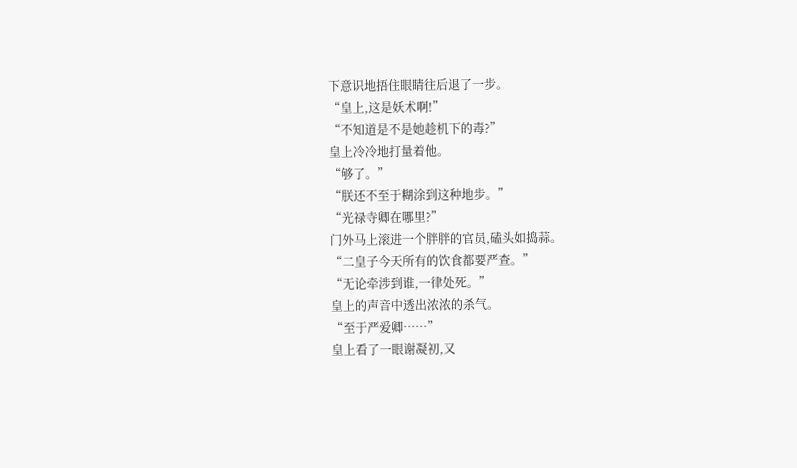下意识地捂住眼睛往后退了一步。
“皇上,这是妖术啊!”
“不知道是不是她趁机下的毒?”
皇上冷冷地打量着他。
“够了。”
“朕还不至于糊涂到这种地步。”
“光禄寺卿在哪里?”
门外马上滚进一个胖胖的官员,磕头如捣蒜。
“二皇子今天所有的饮食都要严查。”
“无论牵涉到谁,一律处死。”
皇上的声音中透出浓浓的杀气。
“至于严爱卿……”
皇上看了一眼谢凝初,又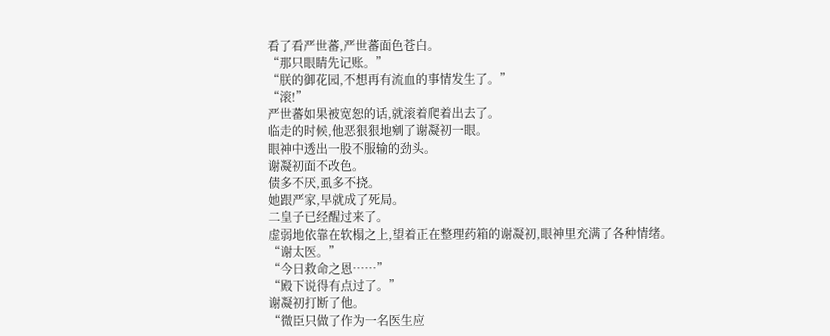看了看严世蕃,严世蕃面色苍白。
“那只眼睛先记账。”
“朕的御花园,不想再有流血的事情发生了。”
“滚!”
严世蕃如果被宽恕的话,就滚着爬着出去了。
临走的时候,他恶狠狠地剜了谢凝初一眼。
眼神中透出一股不服输的劲头。
谢凝初面不改色。
债多不厌,虱多不挠。
她跟严家,早就成了死局。
二皇子已经醒过来了。
虚弱地依靠在软榻之上,望着正在整理药箱的谢凝初,眼神里充满了各种情绪。
“谢太医。”
“今日救命之恩……”
“殿下说得有点过了。”
谢凝初打断了他。
“微臣只做了作为一名医生应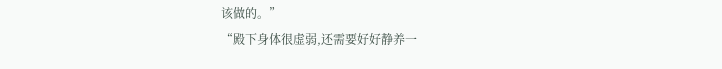该做的。”
“殿下身体很虚弱,还需要好好静养一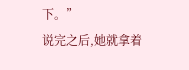下。”
说完之后,她就拿着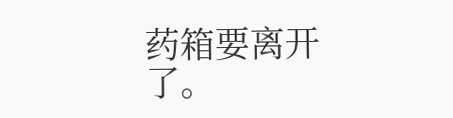药箱要离开了。